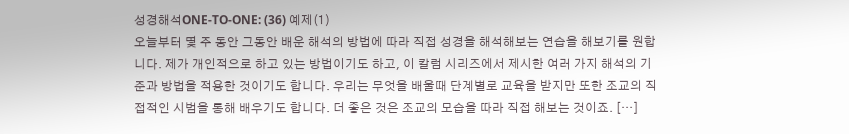성경해석ONE-TO-ONE: (36) 예제(1)
오늘부터 몇 주 동안 그동안 배운 해석의 방법에 따라 직접 성경을 해석해보는 연습을 해보기를 원합니다. 제가 개인적으로 하고 있는 방법이기도 하고, 이 칼럼 시리즈에서 제시한 여러 가지 해석의 기준과 방법을 적용한 것이기도 합니다. 우리는 무엇을 배울때 단계별로 교육을 받지만 또한 조교의 직접적인 시범을 통해 배우기도 합니다. 더 좋은 것은 조교의 모습을 따라 직접 해보는 것이죠. […]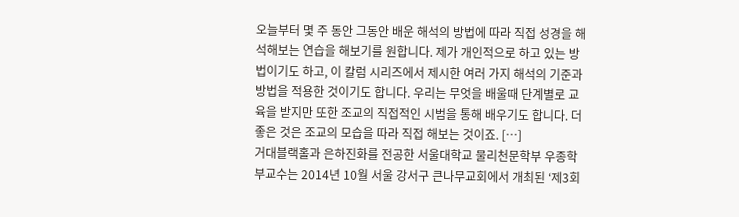오늘부터 몇 주 동안 그동안 배운 해석의 방법에 따라 직접 성경을 해석해보는 연습을 해보기를 원합니다. 제가 개인적으로 하고 있는 방법이기도 하고, 이 칼럼 시리즈에서 제시한 여러 가지 해석의 기준과 방법을 적용한 것이기도 합니다. 우리는 무엇을 배울때 단계별로 교육을 받지만 또한 조교의 직접적인 시범을 통해 배우기도 합니다. 더 좋은 것은 조교의 모습을 따라 직접 해보는 것이죠. […]
거대블랙홀과 은하진화를 전공한 서울대학교 물리천문학부 우종학 부교수는 2014년 10월 서울 강서구 큰나무교회에서 개최된 ‘제3회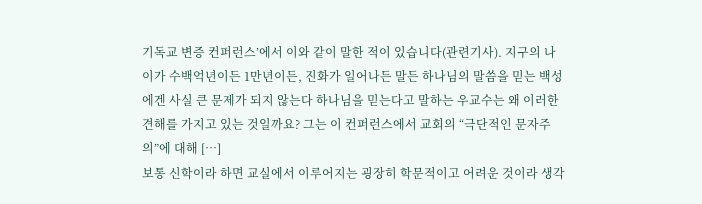기독교 변증 컨퍼런스’에서 이와 같이 말한 적이 있습니다(관련기사). 지구의 나이가 수백억년이든 1만년이든, 진화가 일어나든 말든 하나님의 말씀을 믿는 백성에겐 사실 큰 문제가 되지 않는다 하나님을 믿는다고 말하는 우교수는 왜 이러한 견해를 가지고 있는 것일까요? 그는 이 컨퍼런스에서 교회의 “극단적인 문자주의”에 대해 […]
보통 신학이라 하면 교실에서 이루어지는 굉장히 학문적이고 어려운 것이라 생각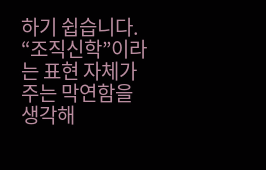하기 쉽습니다. “조직신학”이라는 표현 자체가 주는 막연함을 생각해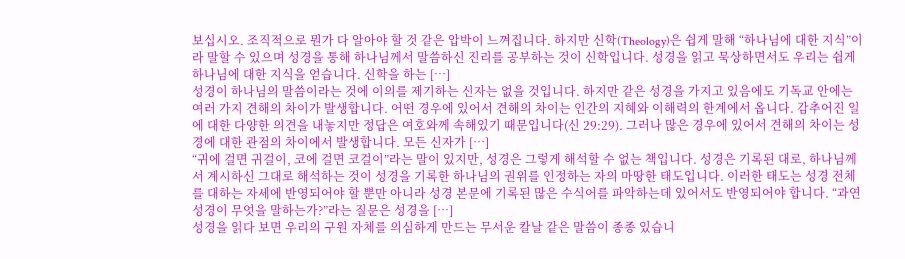보십시오. 조직적으로 뭔가 다 알아야 할 것 같은 압박이 느껴집니다. 하지만 신학(Theology)은 쉽게 말해 “하나님에 대한 지식”이라 말할 수 있으며 성경을 통해 하나님께서 말씀하신 진리를 공부하는 것이 신학입니다. 성경을 읽고 묵상하면서도 우리는 쉽게 하나님에 대한 지식을 얻습니다. 신학을 하는 […]
성경이 하나님의 말씀이라는 것에 이의를 제기하는 신자는 없을 것입니다. 하지만 같은 성경을 가지고 있음에도 기독교 안에는 여러 가지 견해의 차이가 발생합니다. 어떤 경우에 있어서 견해의 차이는 인간의 지혜와 이해력의 한계에서 옵니다. 감추어진 일에 대한 다양한 의견을 내놓지만 정답은 여호와께 속해있기 때문입니다(신 29:29). 그러나 많은 경우에 있어서 견해의 차이는 성경에 대한 관점의 차이에서 발생합니다. 모든 신자가 […]
“귀에 걸면 귀걸이, 코에 걸면 코걸이”라는 말이 있지만, 성경은 그렇게 해석할 수 없는 책입니다. 성경은 기록된 대로, 하나님께서 계시하신 그대로 해석하는 것이 성경을 기록한 하나님의 권위를 인정하는 자의 마땅한 태도입니다. 이러한 태도는 성경 전체를 대하는 자세에 반영되어야 할 뿐만 아니라 성경 본문에 기록된 많은 수식어를 파악하는데 있어서도 반영되어야 합니다. “과연 성경이 무엇을 말하는가?”라는 질문은 성경을 […]
성경을 읽다 보면 우리의 구원 자체를 의심하게 만드는 무서운 칼날 같은 말씀이 종종 있습니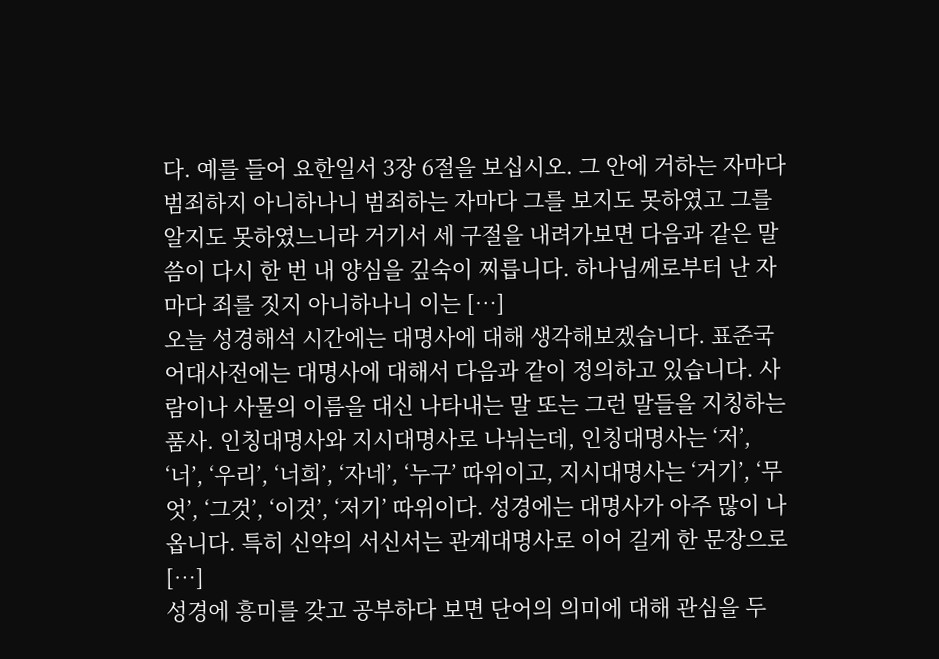다. 예를 들어 요한일서 3장 6절을 보십시오. 그 안에 거하는 자마다 범죄하지 아니하나니 범죄하는 자마다 그를 보지도 못하였고 그를 알지도 못하였느니라 거기서 세 구절을 내려가보면 다음과 같은 말씀이 다시 한 번 내 양심을 깊숙이 찌릅니다. 하나님께로부터 난 자마다 죄를 짓지 아니하나니 이는 […]
오늘 성경해석 시간에는 대명사에 대해 생각해보겠습니다. 표준국어대사전에는 대명사에 대해서 다음과 같이 정의하고 있습니다. 사람이나 사물의 이름을 대신 나타내는 말 또는 그런 말들을 지칭하는 품사. 인칭대명사와 지시대명사로 나뉘는데, 인칭대명사는 ‘저’, ‘너’, ‘우리’, ‘너희’, ‘자네’, ‘누구’ 따위이고, 지시대명사는 ‘거기’, ‘무엇’, ‘그것’, ‘이것’, ‘저기’ 따위이다. 성경에는 대명사가 아주 많이 나옵니다. 특히 신약의 서신서는 관계대명사로 이어 길게 한 문장으로 […]
성경에 흥미를 갖고 공부하다 보면 단어의 의미에 대해 관심을 두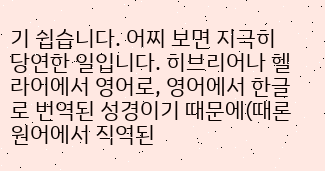기 쉽습니다. 어찌 보면 지극히 당연한 일입니다. 히브리어나 헬라어에서 영어로, 영어에서 한글로 번역된 성경이기 때문에(때론 원어에서 직역된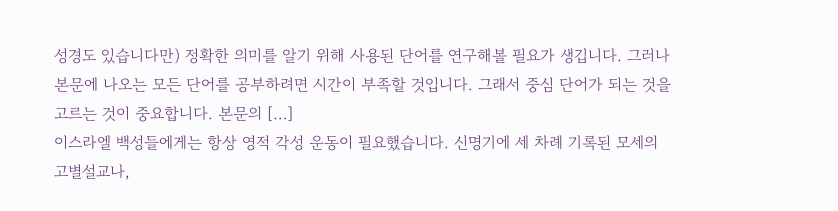성경도 있습니다만) 정확한 의미를 알기 위해 사용된 단어를 연구해볼 필요가 생깁니다. 그러나 본문에 나오는 모든 단어를 공부하려면 시간이 부족할 것입니다. 그래서 중심 단어가 되는 것을 고르는 것이 중요합니다. 본문의 […]
이스라엘 백성들에게는 항상 영적 각성 운동이 필요했습니다. 신명기에 세 차례 기록된 모세의 고별설교나,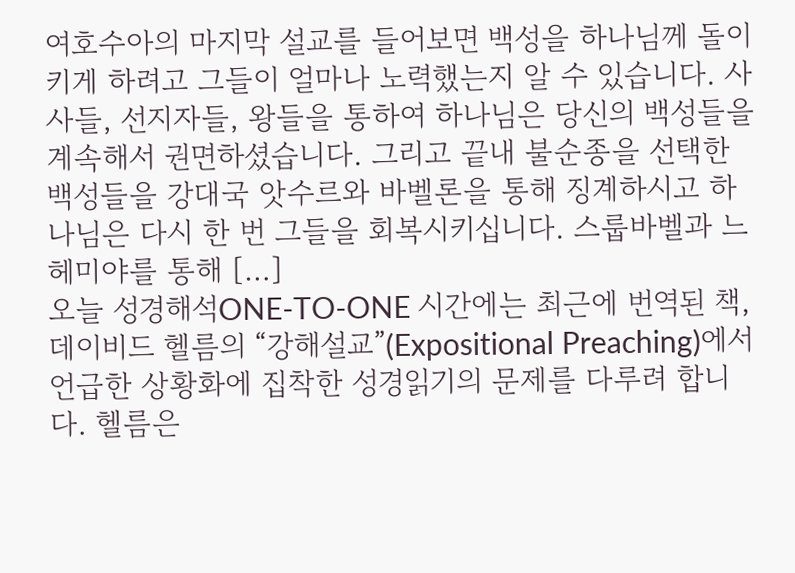여호수아의 마지막 설교를 들어보면 백성을 하나님께 돌이키게 하려고 그들이 얼마나 노력했는지 알 수 있습니다. 사사들, 선지자들, 왕들을 통하여 하나님은 당신의 백성들을 계속해서 권면하셨습니다. 그리고 끝내 불순종을 선택한 백성들을 강대국 앗수르와 바벨론을 통해 징계하시고 하나님은 다시 한 번 그들을 회복시키십니다. 스룹바벨과 느헤미야를 통해 […]
오늘 성경해석ONE-TO-ONE 시간에는 최근에 번역된 책, 데이비드 헬름의 “강해설교”(Expositional Preaching)에서 언급한 상황화에 집착한 성경읽기의 문제를 다루려 합니다. 헬름은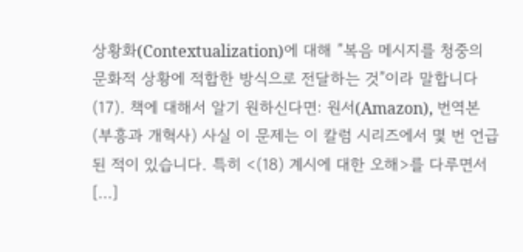상황화(Contextualization)에 대해 ”복음 메시지를 청중의 문화적 상황에 적합한 방식으로 전달하는 것”이라 말합니다(17). 책에 대해서 알기 원하신다면: 원서(Amazon), 번역본(부흥과 개혁사) 사실 이 문제는 이 칼럼 시리즈에서 몇 번 언급된 적이 있습니다. 특히 <(18) 계시에 대한 오해>를 다루면서 […]